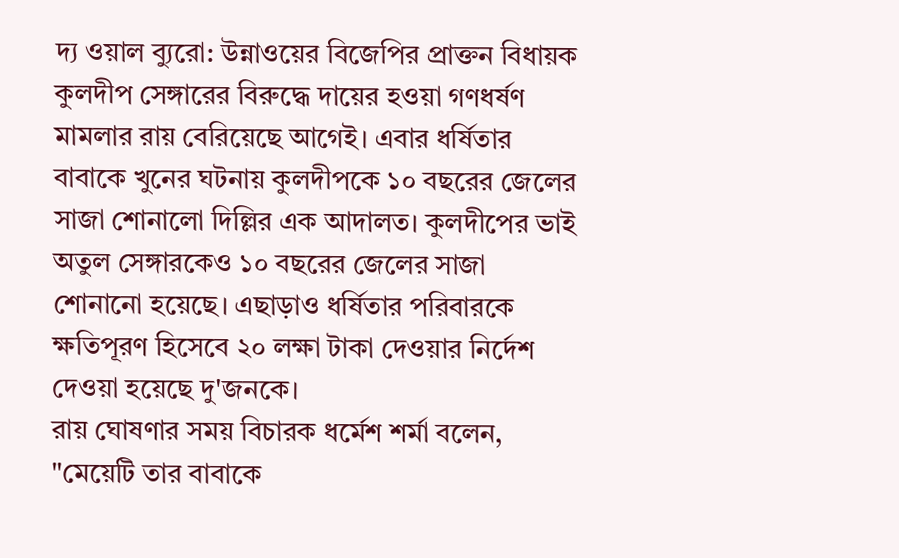দ্য ওয়াল ব্যুরো: উন্নাওয়ের বিজেপির প্রাক্তন বিধায়ক কুলদীপ সেঙ্গারের বিরুদ্ধে দায়ের হওয়া গণধর্ষণ মামলার রায় বেরিয়েছে আগেই। এবার ধর্ষিতার বাবাকে খুনের ঘটনায় কুলদীপকে ১০ বছরের জেলের সাজা শোনালো দিল্লির এক আদালত। কুলদীপের ভাই অতুল সেঙ্গারকেও ১০ বছরের জেলের সাজা শোনানো হয়েছে। এছাড়াও ধর্ষিতার পরিবারকে ক্ষতিপূরণ হিসেবে ২০ লক্ষা টাকা দেওয়ার নির্দেশ দেওয়া হয়েছে দু'জনকে।
রায় ঘোষণার সময় বিচারক ধর্মেশ শর্মা বলেন, "মেয়েটি তার বাবাকে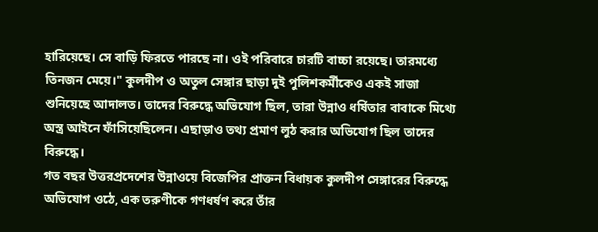হারিয়েছে। সে বাড়ি ফিরতে পারছে না। ওই পরিবারে চারটি বাচ্চা রয়েছে। তারমধ্যে তিনজন মেয়ে।" কুলদীপ ও অতুল সেঙ্গার ছাড়া দুই পুলিশকর্মীকেও একই সাজা শুনিয়েছে আদালত। তাদের বিরুদ্ধে অভিযোগ ছিল, তারা উন্নাও ধর্ষিতার বাবাকে মিথ্যে অস্ত্র আইনে ফাঁসিয়েছিলেন। এছাড়াও তথ্য প্রমাণ লুঠ করার অভিযোগ ছিল তাদের বিরুদ্ধে।
গত বছর উত্তরপ্রদেশের উন্নাওয়ে বিজেপির প্রাক্তন বিধায়ক কুলদীপ সেঙ্গারের বিরুদ্ধে অভিযোগ ওঠে, এক তরুণীকে গণধর্ষণ করে তাঁর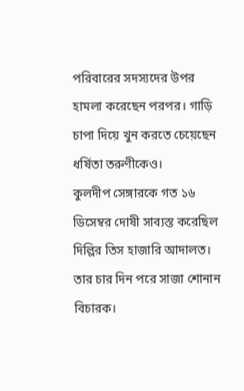পরিবারের সদস্যদের উপর হামলা করেছেন পরপর। গাড়ি চাপা দিয়ে খুন করতে চেয়েছেন ধর্ষিতা তরুণীকেও।
কুলদীপ সেঙ্গারকে গত ১৬ ডিসেম্বর দোষী সাব্যস্ত করেছিল দিল্লির তিস হাজারি আদালত। তার চার দিন পরে সাজা শোনান বিচারক।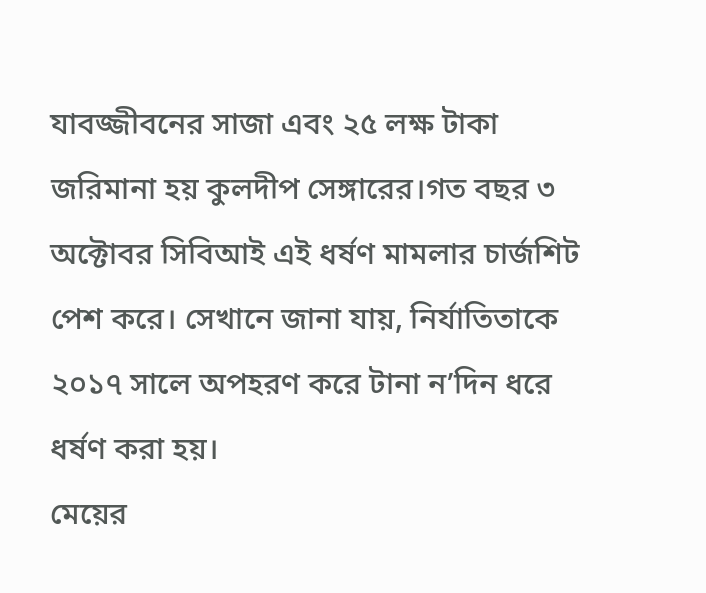যাবজ্জীবনের সাজা এবং ২৫ লক্ষ টাকা জরিমানা হয় কুলদীপ সেঙ্গারের।গত বছর ৩ অক্টোবর সিবিআই এই ধর্ষণ মামলার চার্জশিট পেশ করে। সেখানে জানা যায়, নির্যাতিতাকে ২০১৭ সালে অপহরণ করে টানা ন’দিন ধরে ধর্ষণ করা হয়।
মেয়ের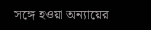সঙ্গে হওয়া অন্যায়ের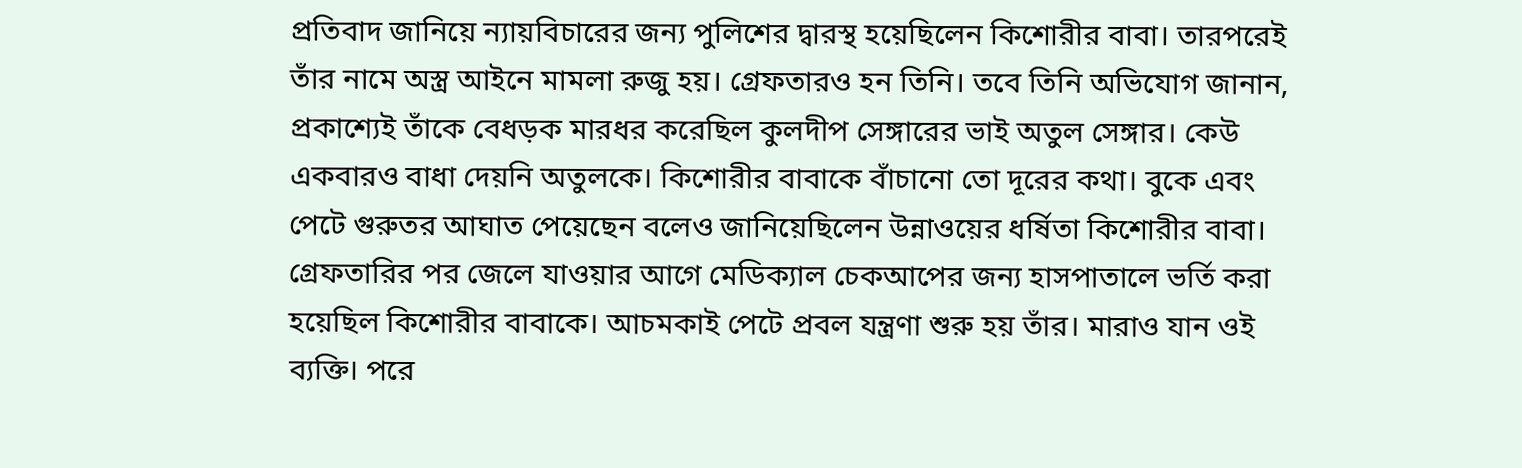প্রতিবাদ জানিয়ে ন্যায়বিচারের জন্য পুলিশের দ্বারস্থ হয়েছিলেন কিশোরীর বাবা। তারপরেই তাঁর নামে অস্ত্র আইনে মামলা রুজু হয়। গ্রেফতারও হন তিনি। তবে তিনি অভিযোগ জানান, প্রকাশ্যেই তাঁকে বেধড়ক মারধর করেছিল কুলদীপ সেঙ্গারের ভাই অতুল সেঙ্গার। কেউ একবারও বাধা দেয়নি অতুলকে। কিশোরীর বাবাকে বাঁচানো তো দূরের কথা। বুকে এবং পেটে গুরুতর আঘাত পেয়েছেন বলেও জানিয়েছিলেন উন্নাওয়ের ধর্ষিতা কিশোরীর বাবা।
গ্রেফতারির পর জেলে যাওয়ার আগে মেডিক্যাল চেকআপের জন্য হাসপাতালে ভর্তি করা হয়েছিল কিশোরীর বাবাকে। আচমকাই পেটে প্রবল যন্ত্রণা শুরু হয় তাঁর। মারাও যান ওই ব্যক্তি। পরে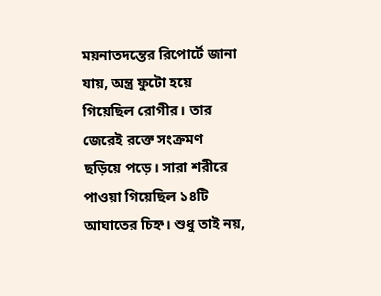ময়নাতদন্তের রিপোর্টে জানা যায়, অন্ত্র ফুটো হয়ে গিয়েছিল রোগীর। তার জেরেই রক্তে সংক্রমণ ছড়িয়ে পড়ে। সারা শরীরে পাওয়া গিয়েছিল ১৪টি আঘাতের চিহ্ন। শুধু তাই নয়,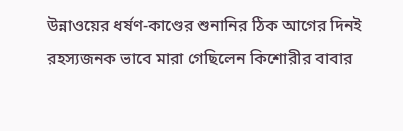উন্নাওয়ের ধর্ষণ-কাণ্ডের শুনানির ঠিক আগের দিনই রহস্যজনক ভাবে মারা গেছিলেন কিশোরীর বাবার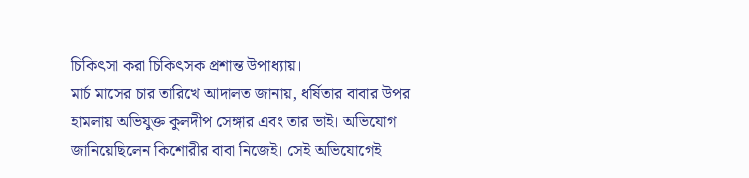চিকিৎসা করা চিকিৎসক প্রশান্ত উপাধ্যায়।
মার্চ মাসের চার তারিখে আদালত জানায়, ধর্ষিতার বাবার উপর হামলায় অভিযুক্ত কুলদীপ সেঙ্গার এবং তার ভাই। অভিযোগ জানিয়েছিলেন কিশোরীর বাবা নিজেই। সেই অভিযোগেই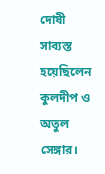দোষী সাব্যস্ত হয়েছিলেন কুলদীপ ও অতুল সেঙ্গার।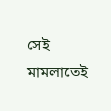সেই মামলাতেই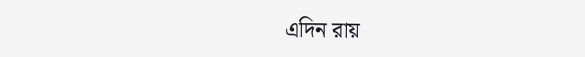এদিন রায়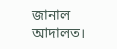জানাল আদালত।